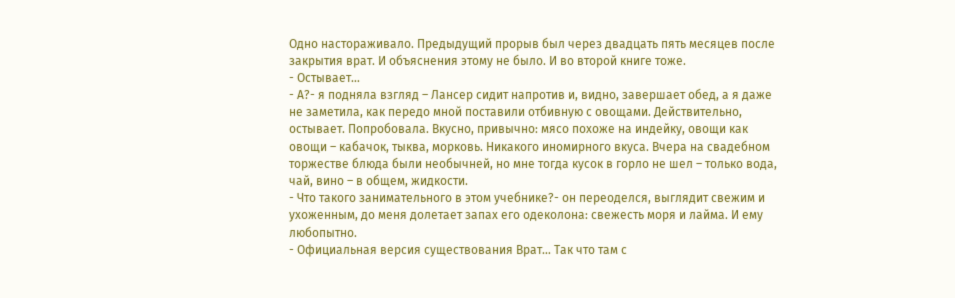Одно настораживало. Предыдущий прорыв был через двадцать пять месяцев после закрытия врат. И объяснения этому не было. И во второй книге тоже.
- Остывает…
- А?- я подняла взгляд – Лансер сидит напротив и, видно, завершает обед, а я даже не заметила, как передо мной поставили отбивную с овощами. Действительно, остывает. Попробовала. Вкусно, привычно: мясо похоже на индейку, овощи как овощи – кабачок, тыква, морковь. Никакого иномирного вкуса. Вчера на свадебном торжестве блюда были необычней, но мне тогда кусок в горло не шел – только вода, чай, вино – в общем, жидкости.
- Что такого занимательного в этом учебнике?- он переоделся, выглядит свежим и ухоженным, до меня долетает запах его одеколона: свежесть моря и лайма. И ему любопытно.
- Официальная версия существования Врат… Так что там с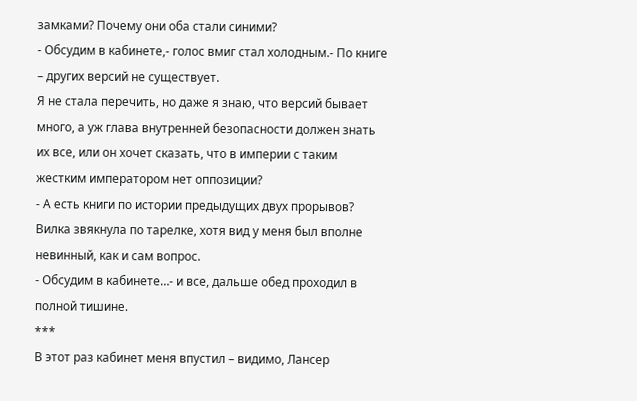замками? Почему они оба стали синими?
- Обсудим в кабинете,- голос вмиг стал холодным.- По книге – других версий не существует.
Я не стала перечить, но даже я знаю, что версий бывает много, а уж глава внутренней безопасности должен знать их все, или он хочет сказать, что в империи с таким жестким императором нет оппозиции?
- А есть книги по истории предыдущих двух прорывов?
Вилка звякнула по тарелке, хотя вид у меня был вполне невинный, как и сам вопрос.
- Обсудим в кабинете…- и все, дальше обед проходил в полной тишине.
***
В этот раз кабинет меня впустил – видимо, Лансер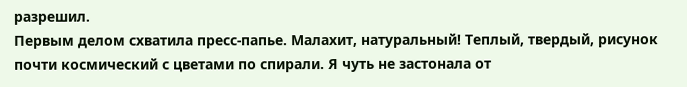разрешил.
Первым делом схватила пресс-папье. Малахит, натуральный! Теплый, твердый, рисунок почти космический с цветами по спирали. Я чуть не застонала от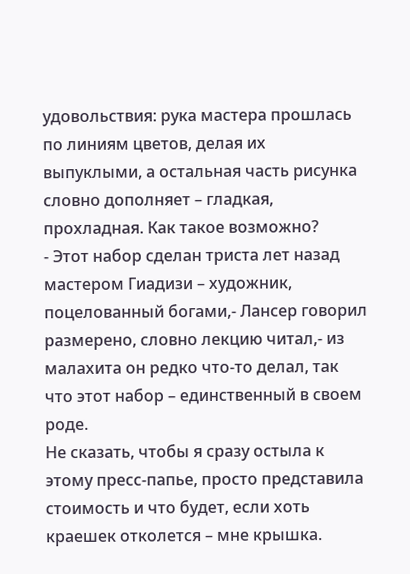удовольствия: рука мастера прошлась по линиям цветов, делая их выпуклыми, а остальная часть рисунка словно дополняет – гладкая, прохладная. Как такое возможно?
- Этот набор сделан триста лет назад мастером Гиадизи – художник, поцелованный богами,- Лансер говорил размерено, словно лекцию читал,- из малахита он редко что-то делал, так что этот набор – единственный в своем роде.
Не сказать, чтобы я сразу остыла к этому пресс-папье, просто представила стоимость и что будет, если хоть краешек отколется – мне крышка.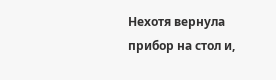Нехотя вернула прибор на стол и,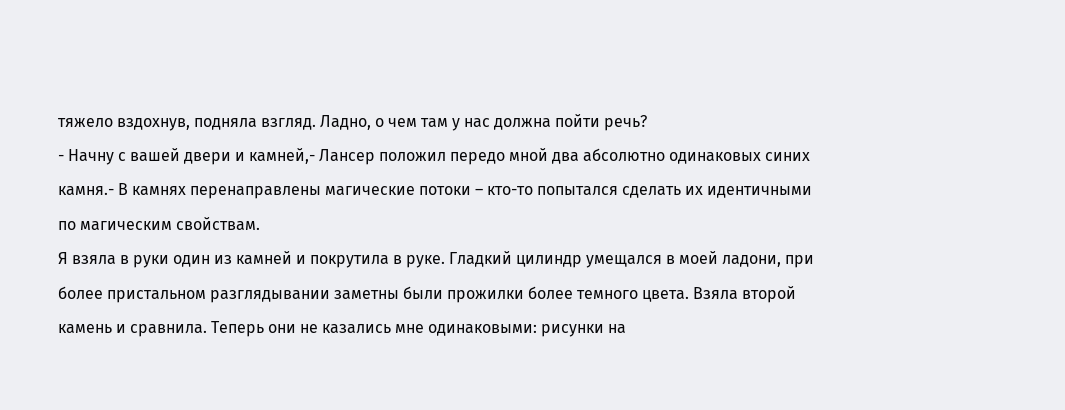тяжело вздохнув, подняла взгляд. Ладно, о чем там у нас должна пойти речь?
- Начну с вашей двери и камней,- Лансер положил передо мной два абсолютно одинаковых синих камня.- В камнях перенаправлены магические потоки – кто-то попытался сделать их идентичными по магическим свойствам.
Я взяла в руки один из камней и покрутила в руке. Гладкий цилиндр умещался в моей ладони, при более пристальном разглядывании заметны были прожилки более темного цвета. Взяла второй камень и сравнила. Теперь они не казались мне одинаковыми: рисунки на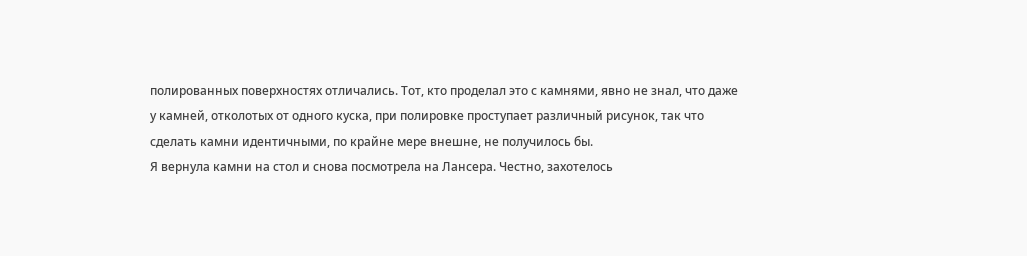полированных поверхностях отличались. Тот, кто проделал это с камнями, явно не знал, что даже у камней, отколотых от одного куска, при полировке проступает различный рисунок, так что сделать камни идентичными, по крайне мере внешне, не получилось бы.
Я вернула камни на стол и снова посмотрела на Лансера. Честно, захотелось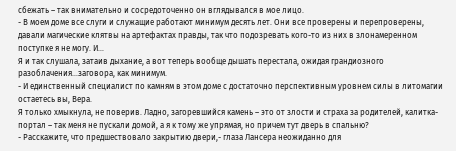сбежать – так внимательно и сосредоточенно он вглядывался в мое лицо.
- В моем доме все слуги и служащие работают минимум десять лет. Они все проверены и перепроверены, давали магические клятвы на артефактах правды, так что подозревать кого-то из них в злонамеренном поступке я не могу. И…
Я и так слушала, затаив дыхание, а вот теперь вообще дышать перестала, ожидая грандиозного разоблачения…заговора, как минимум.
- И единственный специалист по камням в этом доме с достаточно перспективным уровнем силы в литомагии остаетесь вы, Вера.
Я только хмыкнула, не поверив. Ладно, загоревшийся камень – это от злости и страха за родителей, калитка-портал – так меня не пускали домой, а я к тому же упрямая, но причем тут дверь в спальню?
- Расскажите, что предшествовало закрытию двери,- глаза Лансера неожиданно для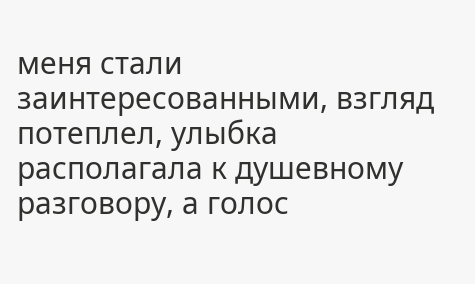меня стали заинтересованными, взгляд потеплел, улыбка располагала к душевному разговору, а голос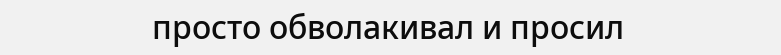просто обволакивал и просил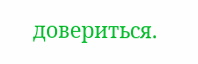довериться.